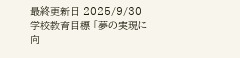最終更新日 2025/9/30
学校教育目標 「夢の実現に向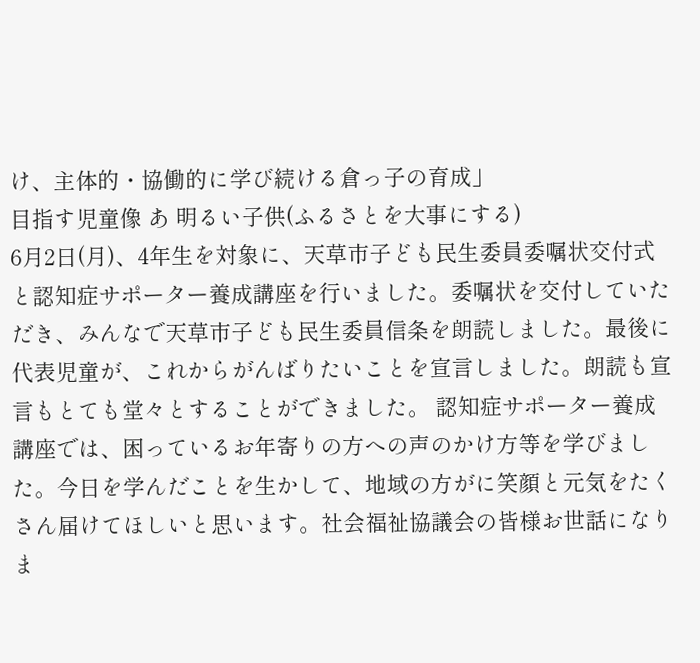け、主体的・協働的に学び続ける倉っ子の育成」
目指す児童像 あ 明るい子供(ふるさとを大事にする)
6月2日(月)、4年生を対象に、天草市子ども民生委員委嘱状交付式と認知症サポーター養成講座を行いました。委嘱状を交付していただき、みんなで天草市子ども民生委員信条を朗読しました。最後に代表児童が、これからがんばりたいことを宣言しました。朗読も宣言もとても堂々とすることができました。 認知症サポーター養成講座では、困っているお年寄りの方への声のかけ方等を学びました。今日を学んだことを生かして、地域の方がに笑顔と元気をたくさん届けてほしいと思います。社会福祉協議会の皆様お世話になりま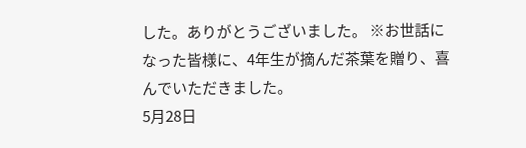した。ありがとうございました。 ※お世話になった皆様に、4年生が摘んだ茶葉を贈り、喜んでいただきました。
5月28日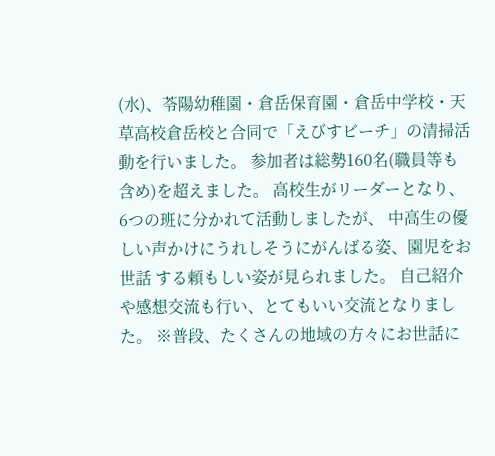(水)、苓陽幼稚園・倉岳保育園・倉岳中学校・天 草高校倉岳校と合同で「えびすビーチ」の清掃活動を行いました。 参加者は総勢160名(職員等も含め)を超えました。 高校生がリーダーとなり、6つの班に分かれて活動しましたが、 中高生の優しい声かけにうれしそうにがんばる姿、園児をお世話 する頼もしい姿が見られました。 自己紹介や感想交流も行い、とてもいい交流となりました。 ※普段、たくさんの地域の方々にお世話に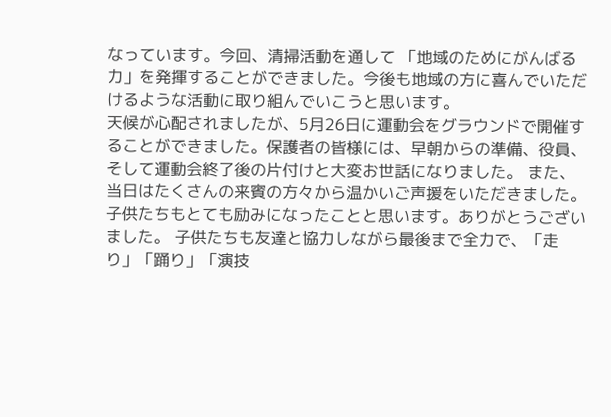なっています。今回、清掃活動を通して 「地域のためにがんばる力」を発揮することができました。今後も地域の方に喜んでいただけるような活動に取り組んでいこうと思います。
天候が心配されましたが、5月26日に運動会をグラウンドで開催することができました。保護者の皆様には、早朝からの準備、役員、そして運動会終了後の片付けと大変お世話になりました。 また、当日はたくさんの来賓の方々から温かいご声援をいただきました。子供たちもとても励みになったことと思います。ありがとうございました。 子供たちも友達と協力しながら最後まで全力で、「走り」「踊り」「演技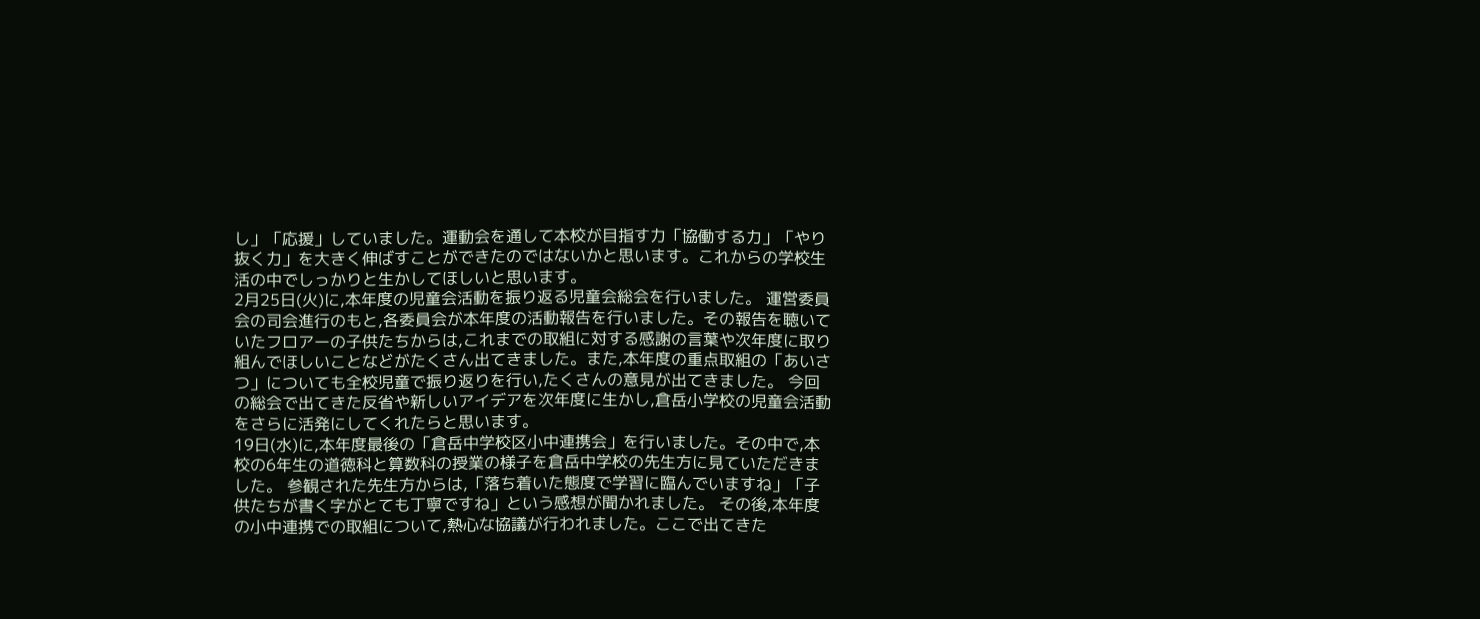し」「応援」していました。運動会を通して本校が目指す力「協働する力」「やり抜く力」を大きく伸ばすことができたのではないかと思います。これからの学校生活の中でしっかりと生かしてほしいと思います。
2月25日(火)に,本年度の児童会活動を振り返る児童会総会を行いました。 運営委員会の司会進行のもと,各委員会が本年度の活動報告を行いました。その報告を聴いていたフロアーの子供たちからは,これまでの取組に対する感謝の言葉や次年度に取り組んでほしいことなどがたくさん出てきました。また,本年度の重点取組の「あいさつ」についても全校児童で振り返りを行い,たくさんの意見が出てきました。 今回の総会で出てきた反省や新しいアイデアを次年度に生かし,倉岳小学校の児童会活動をさらに活発にしてくれたらと思います。
19日(水)に,本年度最後の「倉岳中学校区小中連携会」を行いました。その中で,本校の6年生の道徳科と算数科の授業の様子を倉岳中学校の先生方に見ていただきました。 参観された先生方からは,「落ち着いた態度で学習に臨んでいますね」「子供たちが書く字がとても丁寧ですね」という感想が聞かれました。 その後,本年度の小中連携での取組について,熱心な協議が行われました。ここで出てきた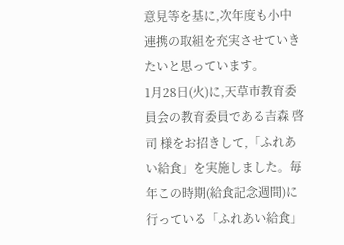意見等を基に,次年度も小中連携の取組を充実させていきたいと思っています。
1月28日(火)に,天草市教育委員会の教育委員である吉森 啓司 様をお招きして,「ふれあい給食」を実施しました。毎年この時期(給食記念週間)に行っている「ふれあい給食」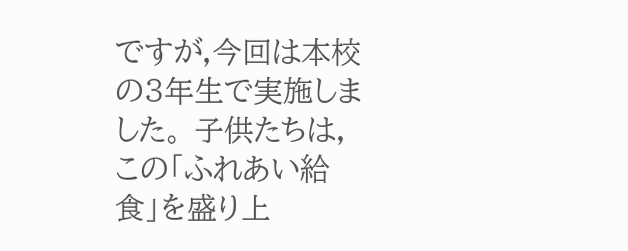ですが,今回は本校の3年生で実施しました。 子供たちは,この「ふれあい給食」を盛り上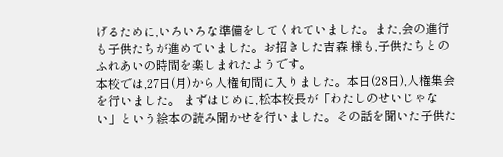げるために,いろいろな準備をしてくれていました。また,会の進行も子供たちが進めていました。お招きした吉森 様も,子供たちとのふれあいの時間を楽しまれたようです。
本校では,27日(月)から人権旬間に入りました。本日(28日),人権集会を行いました。 まずはじめに,松本校長が「わたしのせいじゃない」という絵本の読み聞かせを行いました。その話を聞いた子供た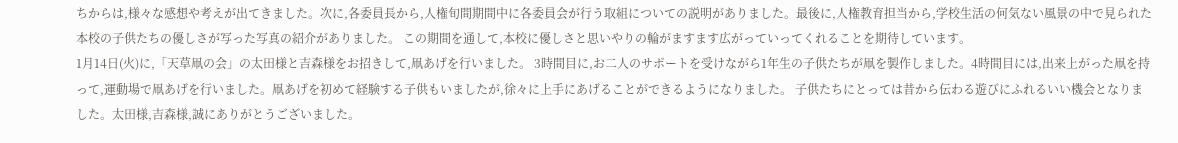ちからは,様々な感想や考えが出てきました。次に,各委員長から,人権旬間期間中に各委員会が行う取組についての説明がありました。最後に,人権教育担当から,学校生活の何気ない風景の中で見られた本校の子供たちの優しさが写った写真の紹介がありました。 この期間を通して,本校に優しさと思いやりの輪がますます広がっていってくれることを期待しています。
1月14日(火)に,「天草凧の会」の太田様と吉森様をお招きして,凧あげを行いました。 3時間目に,お二人のサポートを受けながら1年生の子供たちが凧を製作しました。4時間目には,出来上がった凧を持って,運動場で凧あげを行いました。凧あげを初めて経験する子供もいましたが,徐々に上手にあげることができるようになりました。 子供たちにとっては昔から伝わる遊びにふれるいい機会となりました。太田様,吉森様,誠にありがとうございました。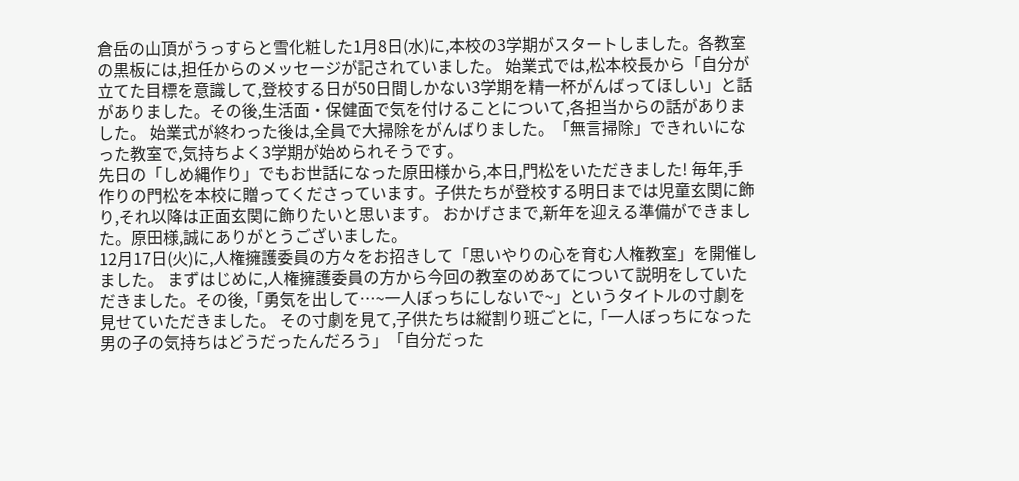倉岳の山頂がうっすらと雪化粧した1月8日(水)に,本校の3学期がスタートしました。各教室の黒板には,担任からのメッセージが記されていました。 始業式では,松本校長から「自分が立てた目標を意識して,登校する日が50日間しかない3学期を精一杯がんばってほしい」と話がありました。その後,生活面・保健面で気を付けることについて,各担当からの話がありました。 始業式が終わった後は,全員で大掃除をがんばりました。「無言掃除」できれいになった教室で,気持ちよく3学期が始められそうです。
先日の「しめ縄作り」でもお世話になった原田様から,本日,門松をいただきました! 毎年,手作りの門松を本校に贈ってくださっています。子供たちが登校する明日までは児童玄関に飾り,それ以降は正面玄関に飾りたいと思います。 おかげさまで,新年を迎える準備ができました。原田様,誠にありがとうございました。
12月17日(火)に,人権擁護委員の方々をお招きして「思いやりの心を育む人権教室」を開催しました。 まずはじめに,人権擁護委員の方から今回の教室のめあてについて説明をしていただきました。その後,「勇気を出して…~一人ぼっちにしないで~」というタイトルの寸劇を見せていただきました。 その寸劇を見て,子供たちは縦割り班ごとに,「一人ぼっちになった男の子の気持ちはどうだったんだろう」「自分だった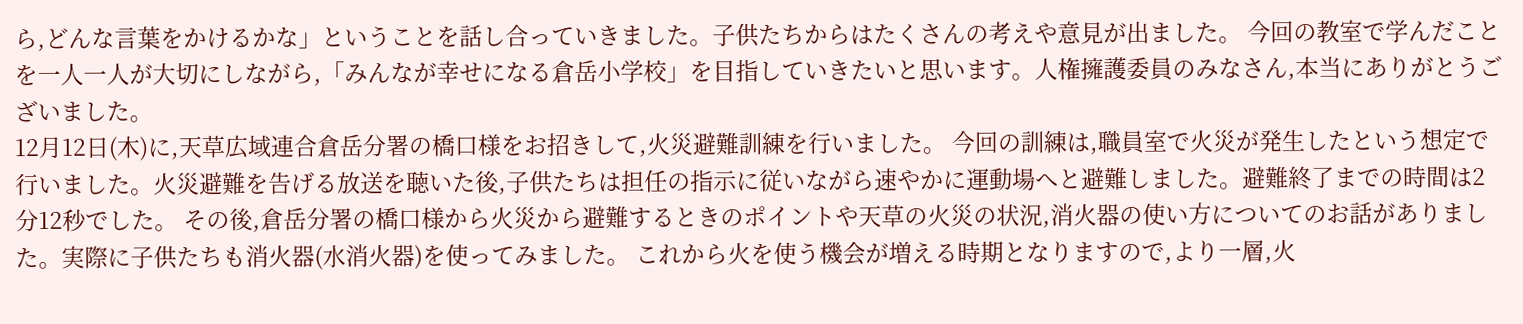ら,どんな言葉をかけるかな」ということを話し合っていきました。子供たちからはたくさんの考えや意見が出ました。 今回の教室で学んだことを一人一人が大切にしながら,「みんなが幸せになる倉岳小学校」を目指していきたいと思います。人権擁護委員のみなさん,本当にありがとうございました。
12月12日(木)に,天草広域連合倉岳分署の橋口様をお招きして,火災避難訓練を行いました。 今回の訓練は,職員室で火災が発生したという想定で行いました。火災避難を告げる放送を聴いた後,子供たちは担任の指示に従いながら速やかに運動場へと避難しました。避難終了までの時間は2分12秒でした。 その後,倉岳分署の橋口様から火災から避難するときのポイントや天草の火災の状況,消火器の使い方についてのお話がありました。実際に子供たちも消火器(水消火器)を使ってみました。 これから火を使う機会が増える時期となりますので,より一層,火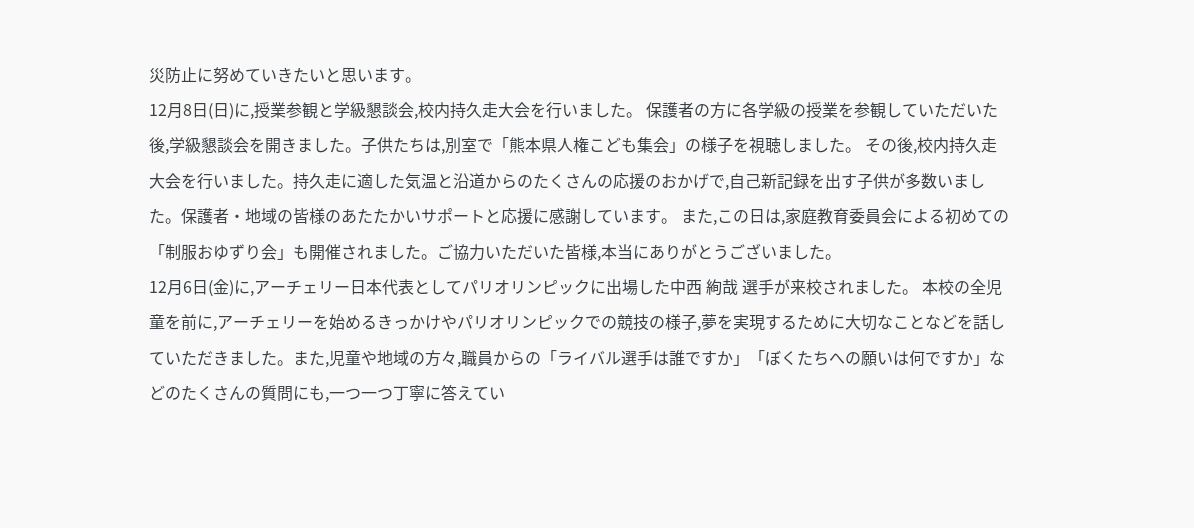災防止に努めていきたいと思います。
12月8日(日)に,授業参観と学級懇談会,校内持久走大会を行いました。 保護者の方に各学級の授業を参観していただいた後,学級懇談会を開きました。子供たちは,別室で「熊本県人権こども集会」の様子を視聴しました。 その後,校内持久走大会を行いました。持久走に適した気温と沿道からのたくさんの応援のおかげで,自己新記録を出す子供が多数いました。保護者・地域の皆様のあたたかいサポートと応援に感謝しています。 また,この日は,家庭教育委員会による初めての「制服おゆずり会」も開催されました。ご協力いただいた皆様,本当にありがとうございました。
12月6日(金)に,アーチェリー日本代表としてパリオリンピックに出場した中西 絢哉 選手が来校されました。 本校の全児童を前に,アーチェリーを始めるきっかけやパリオリンピックでの競技の様子,夢を実現するために大切なことなどを話していただきました。また,児童や地域の方々,職員からの「ライバル選手は誰ですか」「ぼくたちへの願いは何ですか」などのたくさんの質問にも,一つ一つ丁寧に答えてい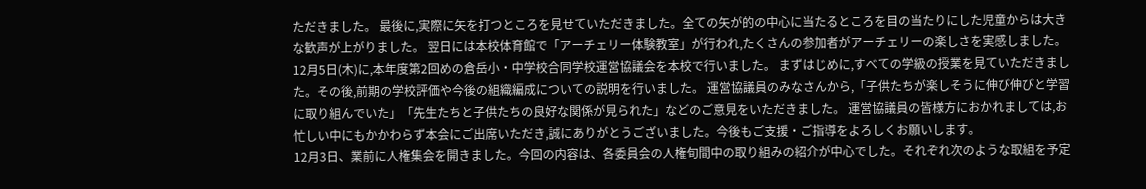ただきました。 最後に,実際に矢を打つところを見せていただきました。全ての矢が的の中心に当たるところを目の当たりにした児童からは大きな歓声が上がりました。 翌日には本校体育館で「アーチェリー体験教室」が行われ,たくさんの参加者がアーチェリーの楽しさを実感しました。
12月5日(木)に,本年度第2回めの倉岳小・中学校合同学校運営協議会を本校で行いました。 まずはじめに,すべての学級の授業を見ていただきました。その後,前期の学校評価や今後の組織編成についての説明を行いました。 運営協議員のみなさんから,「子供たちが楽しそうに伸び伸びと学習に取り組んでいた」「先生たちと子供たちの良好な関係が見られた」などのご意見をいただきました。 運営協議員の皆様方におかれましては,お忙しい中にもかかわらず本会にご出席いただき,誠にありがとうございました。今後もご支援・ご指導をよろしくお願いします。
12月3日、業前に人権集会を開きました。今回の内容は、各委員会の人権旬間中の取り組みの紹介が中心でした。それぞれ次のような取組を予定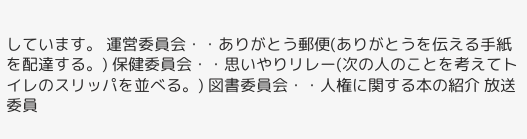しています。 運営委員会・・ありがとう郵便(ありがとうを伝える手紙を配達する。) 保健委員会・・思いやりリレー(次の人のことを考えてトイレのスリッパを並べる。) 図書委員会・・人権に関する本の紹介 放送委員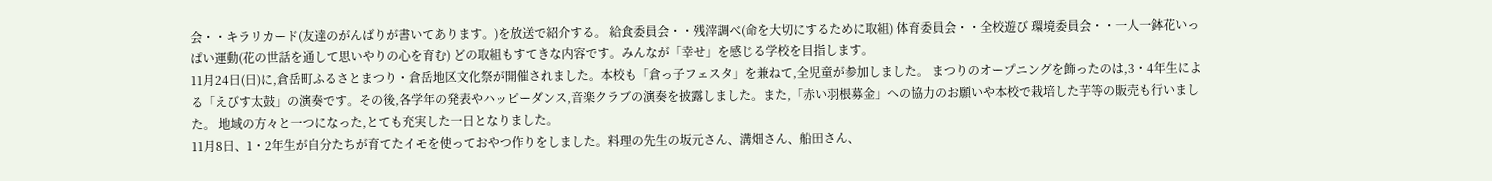会・・キラリカード(友達のがんばりが書いてあります。)を放送で紹介する。 給食委員会・・残滓調べ(命を大切にするために取組) 体育委員会・・全校遊び 環境委員会・・一人一鉢花いっぱい運動(花の世話を通して思いやりの心を育む) どの取組もすてきな内容です。みんなが「幸せ」を感じる学校を目指します。
11月24日(日)に,倉岳町ふるさとまつり・倉岳地区文化祭が開催されました。本校も「倉っ子フェスタ」を兼ねて,全児童が参加しました。 まつりのオープニングを飾ったのは,3・4年生による「えびす太鼓」の演奏です。その後,各学年の発表やハッピーダンス,音楽クラブの演奏を披露しました。また,「赤い羽根募金」への協力のお願いや本校で栽培した芋等の販売も行いました。 地域の方々と一つになった,とても充実した一日となりました。
11月8日、1・2年生が自分たちが育てたイモを使っておやつ作りをしました。料理の先生の坂元さん、溝畑さん、船田さん、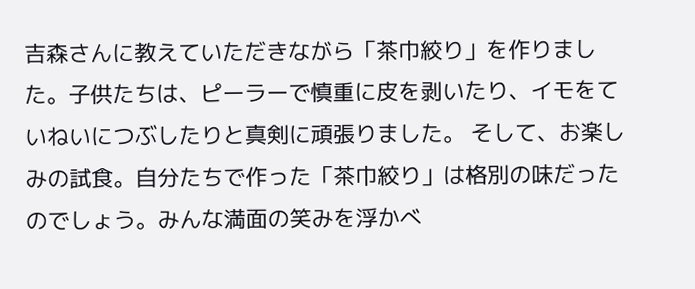吉森さんに教えていただきながら「茶巾絞り」を作りました。子供たちは、ピーラーで慎重に皮を剥いたり、イモをていねいにつぶしたりと真剣に頑張りました。 そして、お楽しみの試食。自分たちで作った「茶巾絞り」は格別の味だったのでしょう。みんな満面の笑みを浮かべ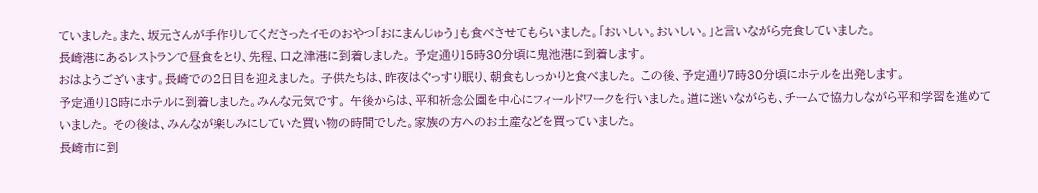ていました。また、坂元さんが手作りしてくださったイモのおやつ「おにまんじゅう」も食べさせてもらいました。「おいしい。おいしい。」と言いながら完食していました。
長崎港にあるレストランで昼食をとり、先程、口之津港に到着しました。 予定通り15時30分頃に鬼池港に到着します。
おはようございます。長崎での2日目を迎えました。 子供たちは、昨夜はぐっすり眠り、朝食もしっかりと食べました。 この後、予定通り7時30分頃にホテルを出発します。
予定通り18時にホテルに到着しました。みんな元気です。 午後からは、平和祈念公園を中心にフィールドワークを行いました。道に迷いながらも、チームで協力しながら平和学習を進めていました。 その後は、みんなが楽しみにしていた買い物の時間でした。家族の方へのお土産などを買っていました。
長崎市に到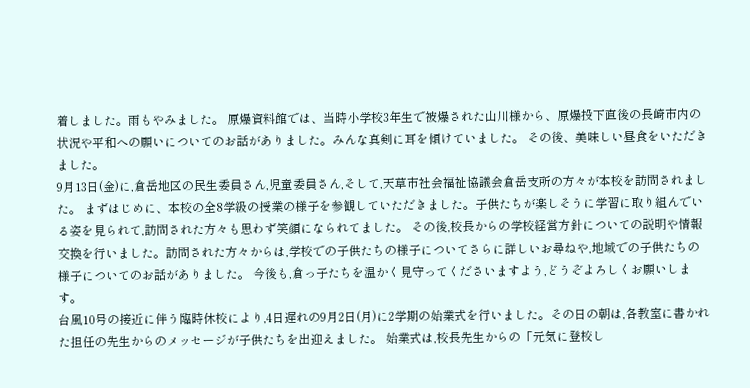着しました。雨もやみました。 原爆資料館では、当時小学校3年生で被爆された山川様から、原爆投下直後の長崎市内の状況や平和への願いについてのお話がありました。みんな真剣に耳を傾けていました。 その後、美味しい昼食をいただきました。
9月13日(金)に,倉岳地区の民生委員さん,児童委員さん,そして,天草市社会福祉協議会倉岳支所の方々が本校を訪問されました。 まずはじめに、本校の全8学級の授業の様子を参観していただきました。子供たちが楽しそうに学習に取り組んでいる姿を見られて,訪問された方々も思わず笑顔になられてました。 その後,校長からの学校経営方針についての説明や情報交換を行いました。訪問された方々からは,学校での子供たちの様子についてさらに詳しいお尋ねや,地域での子供たちの様子についてのお話がありました。 今後も,倉っ子たちを温かく見守ってくださいますよう,どうぞよろしくお願いします。
台風10号の接近に伴う臨時休校により,4日遅れの9月2日(月)に2学期の始業式を行いました。その日の朝は,各教室に書かれた担任の先生からのメッセージが子供たちを出迎えました。 始業式は,校長先生からの「元気に登校し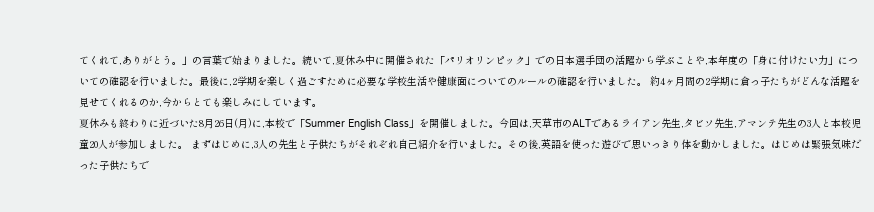てくれて,ありがとう。」の言葉で始まりました。続いて,夏休み中に開催された「パリオリンピック」での日本選手団の活躍から学ぶことや,本年度の「身に付けたい力」についての確認を行いました。最後に,2学期を楽しく過ごすために必要な学校生活や健康面についてのルールの確認を行いました。 約4ヶ月間の2学期に倉っ子たちがどんな活躍を見せてくれるのか,今からとても楽しみにしています。
夏休みも終わりに近づいた8月26日(月)に,本校で「Summer English Class」を開催しました。今回は,天草市のALTであるライアン先生,タビソ先生,アマンテ先生の3人と本校児童20人が参加しました。 まずはじめに,3人の先生と子供たちがそれぞれ自己紹介を行いました。その後,英語を使った遊びで思いっきり体を動かしました。はじめは緊張気味だった子供たちで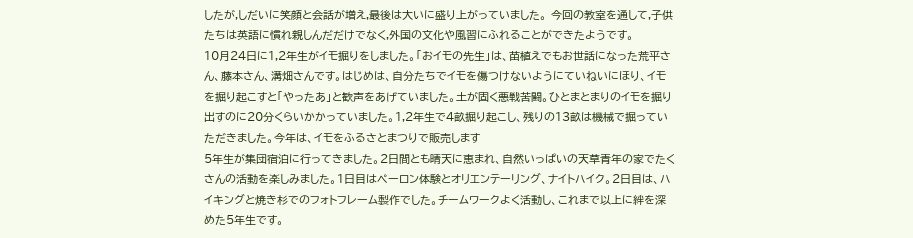したが,しだいに笑顔と会話が増え,最後は大いに盛り上がっていました。 今回の教室を通して,子供たちは英語に慣れ親しんだだけでなく,外国の文化や風習にふれることができたようです。
10月24日に1,2年生がイモ掘りをしました。「おイモの先生」は、苗植えでもお世話になった荒平さん、藤本さん、溝畑さんです。はじめは、自分たちでイモを傷つけないようにていねいにほり、イモを掘り起こすと「やったあ」と歓声をあげていました。土が固く悪戦苦闘。ひとまとまりのイモを掘り出すのに20分くらいかかっていました。1,2年生で4畝掘り起こし、残りの13畝は機械で掘っていただきました。今年は、イモをふるさとまつりで販売します
5年生が集団宿泊に行ってきました。2日間とも晴天に恵まれ、自然いっぱいの天草青年の家でたくさんの活動を楽しみました。1日目はペーロン体験とオリエンテーリング、ナイトハイク。2日目は、ハイキングと焼き杉でのフォトフレーム製作でした。チームワークよく活動し、これまで以上に絆を深めた5年生です。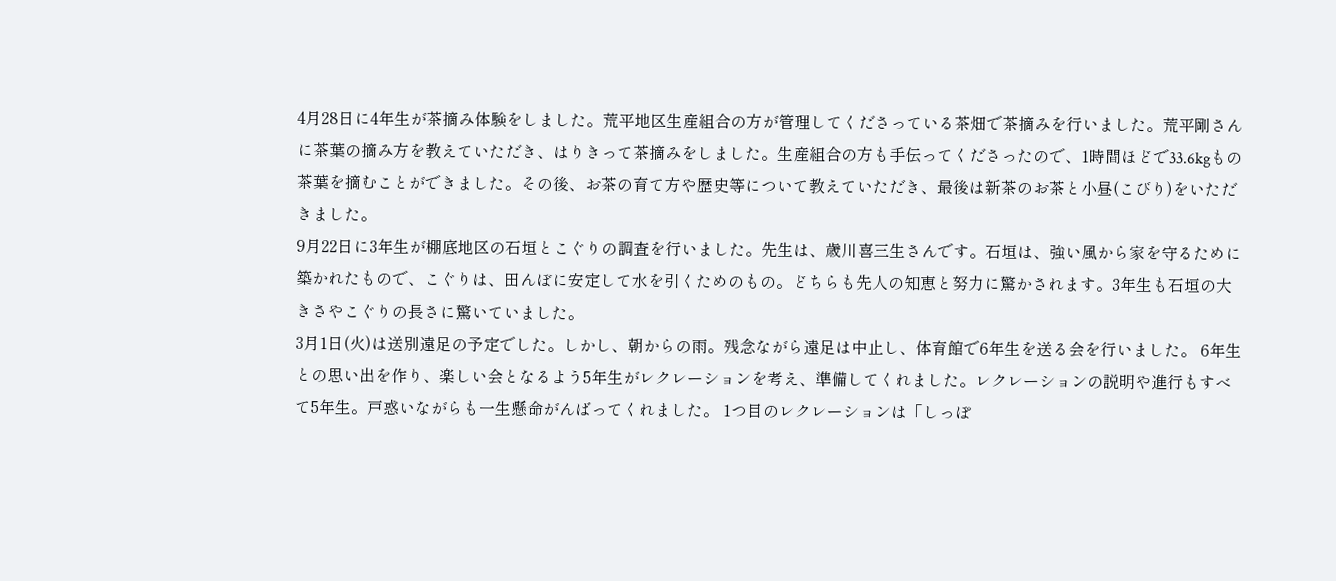4月28日に4年生が茶摘み体験をしました。荒平地区生産組合の方が管理してくださっている茶畑で茶摘みを行いました。荒平剛さんに茶葉の摘み方を教えていただき、はりきって茶摘みをしました。生産組合の方も手伝ってくださったので、1時間ほどで33.6kgもの茶葉を摘むことができました。その後、お茶の育て方や歴史等について教えていただき、最後は新茶のお茶と小昼(こびり)をいただきました。
9月22日に3年生が棚底地区の石垣とこぐりの調査を行いました。先生は、歳川喜三生さんです。石垣は、強い風から家を守るために築かれたもので、こぐりは、田んぼに安定して水を引くためのもの。どちらも先人の知恵と努力に驚かされます。3年生も石垣の大きさやこぐりの長さに驚いていました。
3月1日(火)は送別遠足の予定でした。しかし、朝からの雨。残念ながら遠足は中止し、体育館で6年生を送る会を行いました。 6年生との思い出を作り、楽しい会となるよう5年生がレクレーションを考え、準備してくれました。レクレーションの説明や進行もすべて5年生。戸惑いながらも一生懸命がんばってくれました。 1つ目のレクレーションは「しっぽ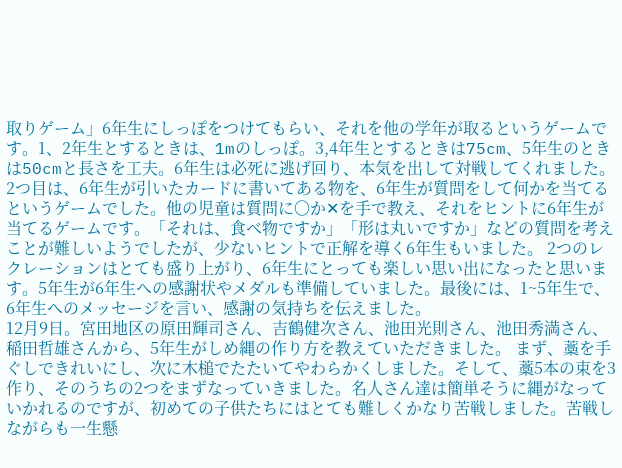取りゲーム」6年生にしっぽをつけてもらい、それを他の学年が取るというゲームです。1、2年生とするときは、1mのしっぽ。3,4年生とするときは75cm、5年生のときは50cmと長さを工夫。6年生は必死に逃げ回り、本気を出して対戦してくれました。 2つ目は、6年生が引いたカードに書いてある物を、6年生が質問をして何かを当てるというゲームでした。他の児童は質問に〇か✕を手で教え、それをヒントに6年生が当てるゲームです。「それは、食べ物ですか」「形は丸いですか」などの質問を考えことが難しいようでしたが、少ないヒントで正解を導く6年生もいました。 2つのレクレーションはとても盛り上がり、6年生にとっても楽しい思い出になったと思います。5年生が6年生への感謝状やメダルも準備していました。最後には、1~5年生で、6年生へのメッセージを言い、感謝の気持ちを伝えました。
12月9日。宮田地区の原田輝司さん、吉鶴健次さん、池田光則さん、池田秀満さん、稲田哲雄さんから、5年生がしめ縄の作り方を教えていただきました。 まず、藁を手ぐしできれいにし、次に木槌でたたいてやわらかくしました。そして、藁5本の束を3作り、そのうちの2つをまずなっていきました。名人さん達は簡単そうに縄がなっていかれるのですが、初めての子供たちにはとても難しくかなり苦戦しました。苦戦しながらも一生懸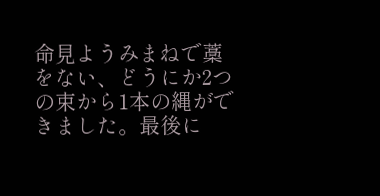命見ようみまねで藁をない、どうにか2つの束から1本の縄ができました。最後に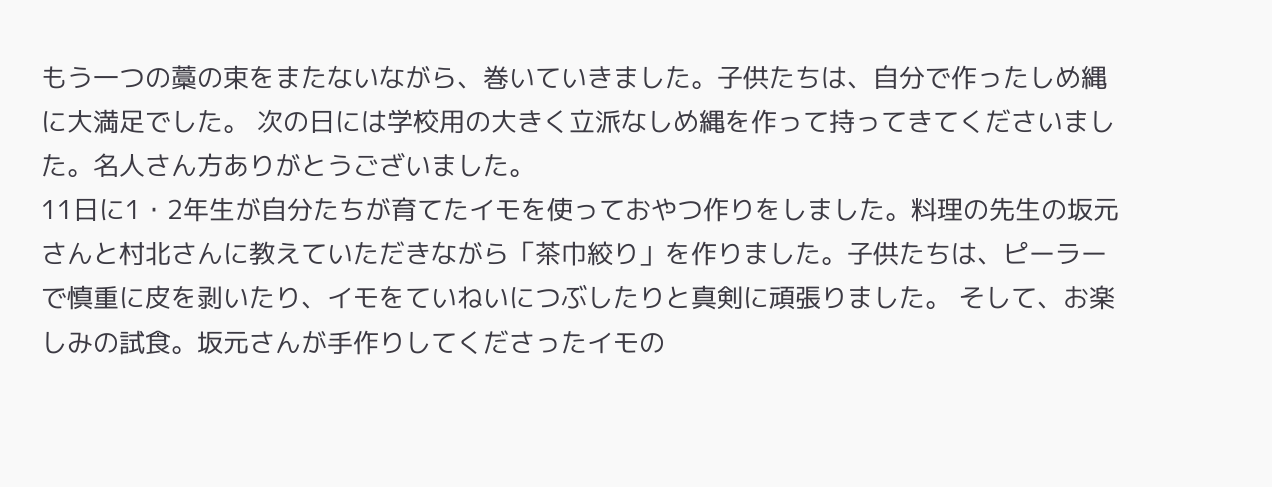もう一つの藁の束をまたないながら、巻いていきました。子供たちは、自分で作ったしめ縄に大満足でした。 次の日には学校用の大きく立派なしめ縄を作って持ってきてくださいました。名人さん方ありがとうございました。
11日に1・2年生が自分たちが育てたイモを使っておやつ作りをしました。料理の先生の坂元さんと村北さんに教えていただきながら「茶巾絞り」を作りました。子供たちは、ピーラーで慎重に皮を剥いたり、イモをていねいにつぶしたりと真剣に頑張りました。 そして、お楽しみの試食。坂元さんが手作りしてくださったイモの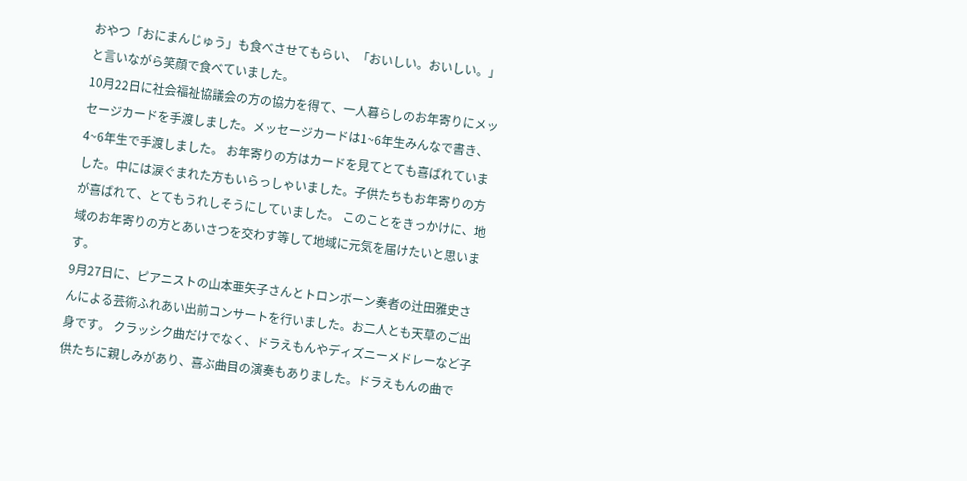おやつ「おにまんじゅう」も食べさせてもらい、「おいしい。おいしい。」と言いながら笑顔で食べていました。
10月22日に社会福祉協議会の方の協力を得て、一人暮らしのお年寄りにメッセージカードを手渡しました。メッセージカードは1~6年生みんなで書き、4~6年生で手渡しました。 お年寄りの方はカードを見てとても喜ばれていました。中には涙ぐまれた方もいらっしゃいました。子供たちもお年寄りの方が喜ばれて、とてもうれしそうにしていました。 このことをきっかけに、地域のお年寄りの方とあいさつを交わす等して地域に元気を届けたいと思います。
9月27日に、ピアニストの山本亜矢子さんとトロンボーン奏者の辻田雅史さんによる芸術ふれあい出前コンサートを行いました。お二人とも天草のご出身です。 クラッシク曲だけでなく、ドラえもんやディズニーメドレーなど子供たちに親しみがあり、喜ぶ曲目の演奏もありました。ドラえもんの曲で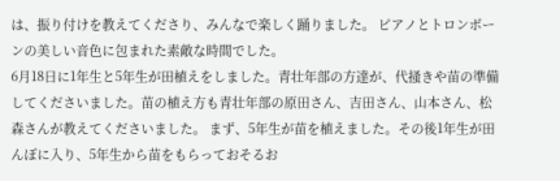は、振り付けを教えてくださり、みんなで楽しく踊りました。 ピアノとトロンボーンの美しい音色に包まれた素敵な時間でした。
6月18日に1年生と5年生が田植えをしました。青壮年部の方達が、代掻きや苗の準備してくださいました。苗の植え方も青壮年部の原田さん、吉田さん、山本さん、松森さんが教えてくださいました。 まず、5年生が苗を植えました。その後1年生が田んぼに入り、5年生から苗をもらっておそるお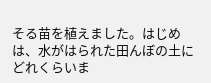そる苗を植えました。はじめは、水がはられた田んぼの土にどれくらいま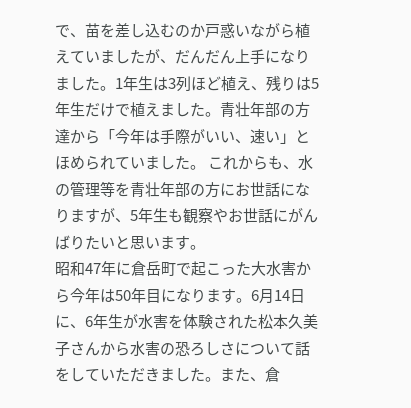で、苗を差し込むのか戸惑いながら植えていましたが、だんだん上手になりました。1年生は3列ほど植え、残りは5年生だけで植えました。青壮年部の方達から「今年は手際がいい、速い」とほめられていました。 これからも、水の管理等を青壮年部の方にお世話になりますが、5年生も観察やお世話にがんばりたいと思います。
昭和47年に倉岳町で起こった大水害から今年は50年目になります。6月14日に、6年生が水害を体験された松本久美子さんから水害の恐ろしさについて話をしていただきました。また、倉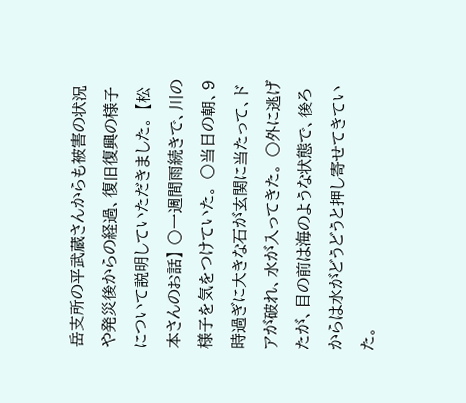岳支所の平武蔵さんからも被害の状況や発災後からの経過、復旧復興の様子について説明していただきました。 【松本さんのお話】 〇一週間雨続きで、川の様子を気をつけていた。 〇当日の朝、9時過ぎに大きな石が玄関に当たって、ドアが破れ、水が入ってきた。 〇外に逃げたが、目の前は海のような状態で、後ろからは水がどうどうと押し寄せてきていた。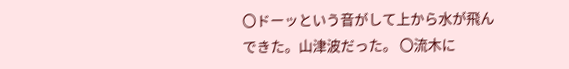〇ドーッという音がして上から水が飛んできた。山津波だった。 〇流木に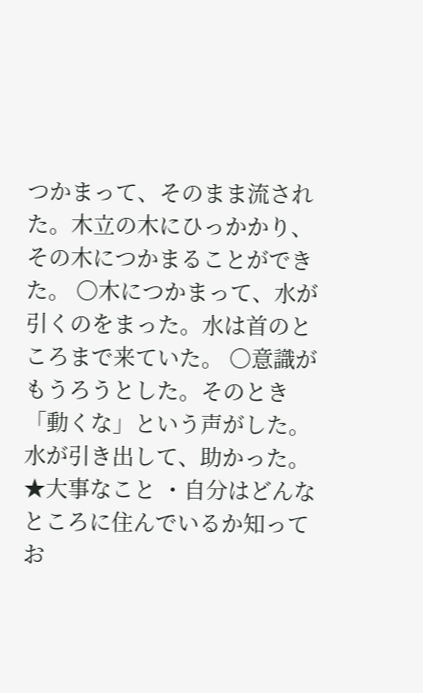つかまって、そのまま流された。木立の木にひっかかり、その木につかまることができた。 〇木につかまって、水が引くのをまった。水は首のところまで来ていた。 〇意識がもうろうとした。そのとき「動くな」という声がした。水が引き出して、助かった。 ★大事なこと ・自分はどんなところに住んでいるか知ってお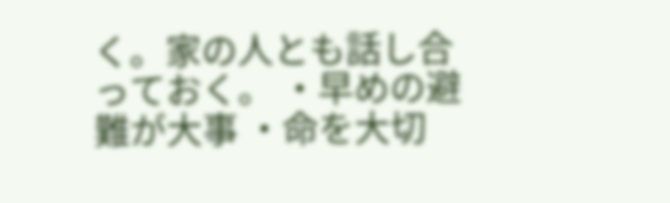く。家の人とも話し合っておく。 ・早めの避難が大事 ・命を大切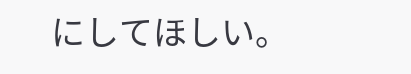にしてほしい。